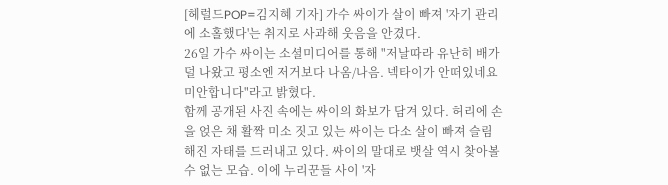[헤럴드POP=김지혜 기자] 가수 싸이가 살이 빠져 '자기 관리에 소홀했다'는 취지로 사과해 웃음을 안겼다.
26일 가수 싸이는 소셜미디어를 통해 "저날따라 유난히 배가 덜 나왔고 평소엔 저거보다 나옴/나음. 넥타이가 안떠있네요 미안합니다"라고 밝혔다.
함께 공개된 사진 속에는 싸이의 화보가 담겨 있다. 허리에 손을 얹은 채 활짝 미소 짓고 있는 싸이는 다소 살이 빠져 슬림해진 자태를 드러내고 있다. 싸이의 말대로 뱃살 역시 찾아볼 수 없는 모습. 이에 누리꾼들 사이 '자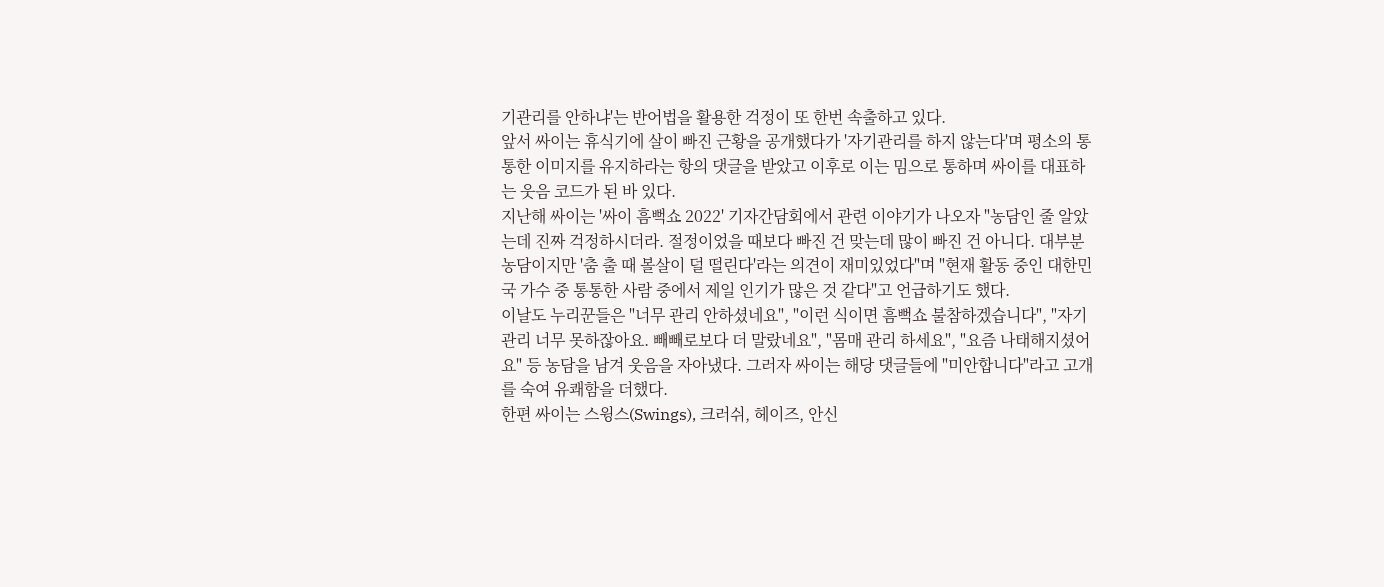기관리를 안하냐'는 반어법을 활용한 걱정이 또 한번 속출하고 있다.
앞서 싸이는 휴식기에 살이 빠진 근황을 공개했다가 '자기관리를 하지 않는다'며 평소의 통통한 이미지를 유지하라는 항의 댓글을 받았고 이후로 이는 밈으로 통하며 싸이를 대표하는 웃음 코드가 된 바 있다.
지난해 싸이는 '싸이 흠뻑쇼 2022' 기자간담회에서 관련 이야기가 나오자 "농담인 줄 알았는데 진짜 걱정하시더라. 절정이었을 때보다 빠진 건 맞는데 많이 빠진 건 아니다. 대부분 농담이지만 '춤 출 때 볼살이 덜 떨린다'라는 의견이 재미있었다"며 "현재 활동 중인 대한민국 가수 중 통통한 사람 중에서 제일 인기가 많은 것 같다"고 언급하기도 했다.
이날도 누리꾼들은 "너무 관리 안하셨네요", "이런 식이면 흠뻑쇼 불참하겠습니다", "자기관리 너무 못하잖아요. 빼빼로보다 더 말랐네요", "몸매 관리 하세요", "요즘 나태해지셨어요" 등 농담을 남겨 웃음을 자아냈다. 그러자 싸이는 해당 댓글들에 "미안합니다"라고 고개를 숙여 유쾌함을 더했다.
한편 싸이는 스윙스(Swings), 크러쉬, 헤이즈, 안신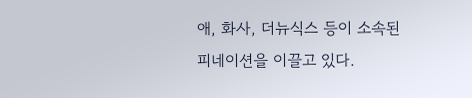애, 화사, 더뉴식스 등이 소속된 피네이션을 이끌고 있다.